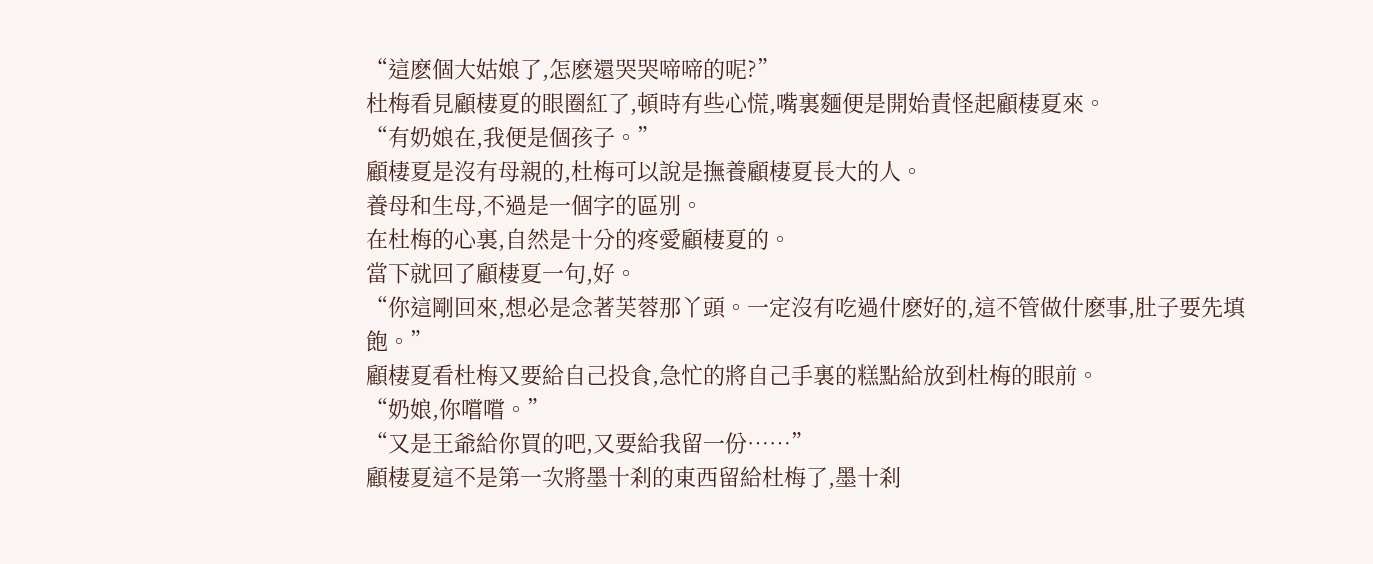“這麽個大姑娘了,怎麽還哭哭啼啼的呢?”
杜梅看見顧棲夏的眼圈紅了,頓時有些心慌,嘴裏麵便是開始責怪起顧棲夏來。
“有奶娘在,我便是個孩子。”
顧棲夏是沒有母親的,杜梅可以說是撫養顧棲夏長大的人。
養母和生母,不過是一個字的區別。
在杜梅的心裏,自然是十分的疼愛顧棲夏的。
當下就回了顧棲夏一句,好。
“你這剛回來,想必是念著芙蓉那丫頭。一定沒有吃過什麽好的,這不管做什麽事,肚子要先填飽。”
顧棲夏看杜梅又要給自己投食,急忙的將自己手裏的糕點給放到杜梅的眼前。
“奶娘,你嚐嚐。”
“又是王爺給你買的吧,又要給我留一份……”
顧棲夏這不是第一次將墨十刹的東西留給杜梅了,墨十刹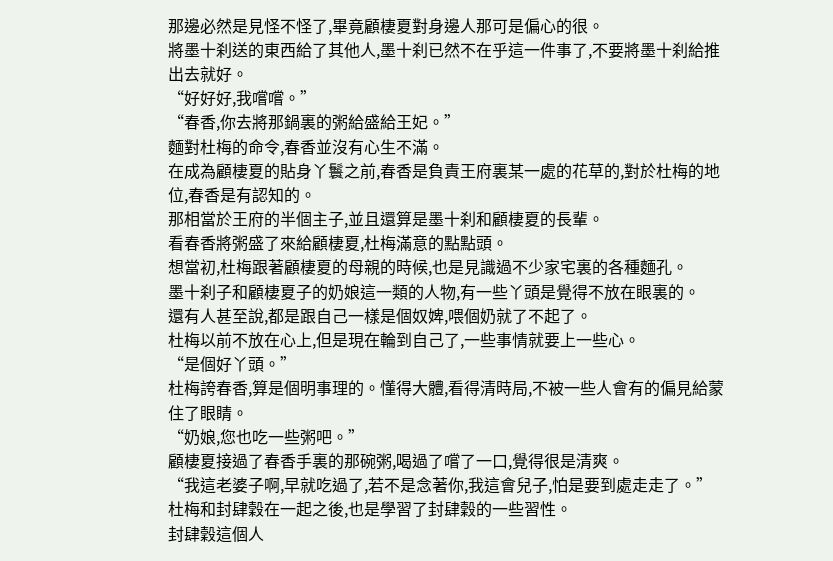那邊必然是見怪不怪了,畢竟顧棲夏對身邊人那可是偏心的很。
將墨十刹送的東西給了其他人,墨十刹已然不在乎這一件事了,不要將墨十刹給推出去就好。
“好好好,我嚐嚐。”
“春香,你去將那鍋裏的粥給盛給王妃。”
麵對杜梅的命令,春香並沒有心生不滿。
在成為顧棲夏的貼身丫鬟之前,春香是負責王府裏某一處的花草的,對於杜梅的地位,春香是有認知的。
那相當於王府的半個主子,並且還算是墨十刹和顧棲夏的長輩。
看春香將粥盛了來給顧棲夏,杜梅滿意的點點頭。
想當初,杜梅跟著顧棲夏的母親的時候,也是見識過不少家宅裏的各種麵孔。
墨十刹子和顧棲夏子的奶娘這一類的人物,有一些丫頭是覺得不放在眼裏的。
還有人甚至說,都是跟自己一樣是個奴婢,喂個奶就了不起了。
杜梅以前不放在心上,但是現在輪到自己了,一些事情就要上一些心。
“是個好丫頭。”
杜梅誇春香,算是個明事理的。懂得大體,看得清時局,不被一些人會有的偏見給蒙住了眼睛。
“奶娘,您也吃一些粥吧。”
顧棲夏接過了春香手裏的那碗粥,喝過了嚐了一口,覺得很是清爽。
“我這老婆子啊,早就吃過了,若不是念著你,我這會兒子,怕是要到處走走了。”
杜梅和封肆穀在一起之後,也是學習了封肆穀的一些習性。
封肆穀這個人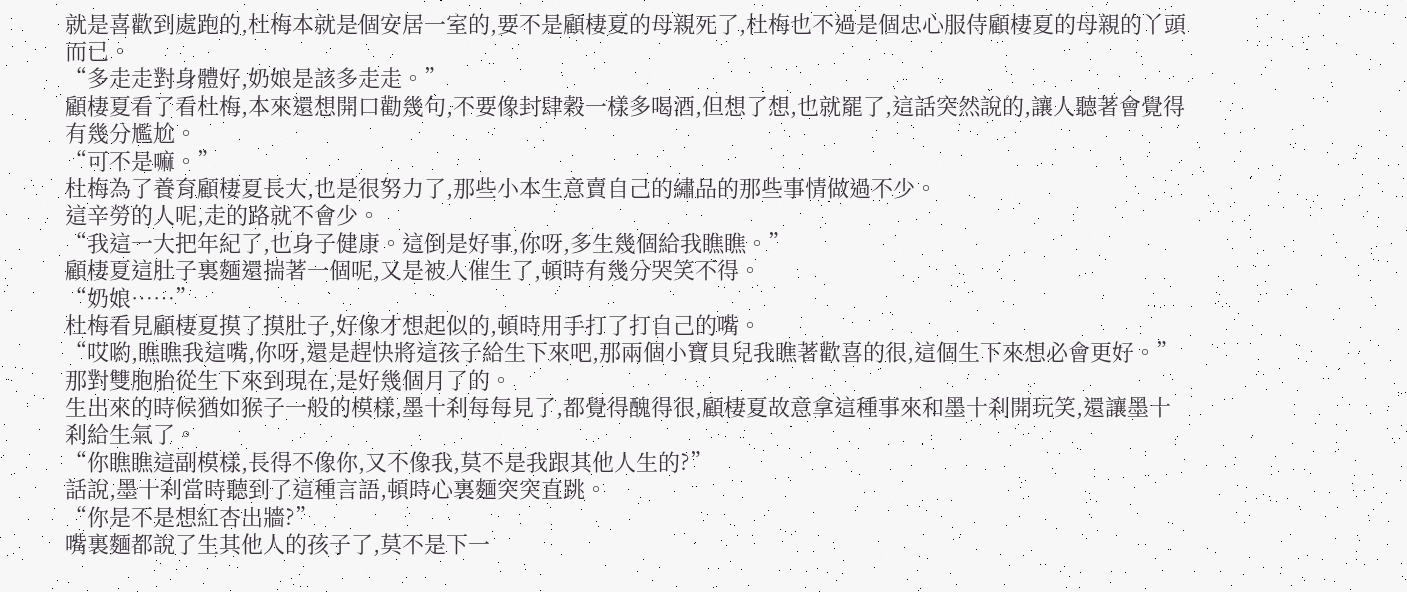就是喜歡到處跑的,杜梅本就是個安居一室的,要不是顧棲夏的母親死了,杜梅也不過是個忠心服侍顧棲夏的母親的丫頭而已。
“多走走對身體好,奶娘是該多走走。”
顧棲夏看了看杜梅,本來還想開口勸幾句,不要像封肆穀一樣多喝酒,但想了想,也就罷了,這話突然說的,讓人聽著會覺得有幾分尷尬。
“可不是嘛。”
杜梅為了養育顧棲夏長大,也是很努力了,那些小本生意賣自己的繡品的那些事情做過不少。
這辛勞的人呢,走的路就不會少。
“我這一大把年紀了,也身子健康。這倒是好事,你呀,多生幾個給我瞧瞧。”
顧棲夏這肚子裏麵還揣著一個呢,又是被人催生了,頓時有幾分哭笑不得。
“奶娘……”
杜梅看見顧棲夏摸了摸肚子,好像才想起似的,頓時用手打了打自己的嘴。
“哎喲,瞧瞧我這嘴,你呀,還是趕快將這孩子給生下來吧,那兩個小寶貝兒我瞧著歡喜的很,這個生下來想必會更好。”
那對雙胞胎從生下來到現在,是好幾個月了的。
生出來的時候猶如猴子一般的模樣,墨十刹每每見了,都覺得醜得很,顧棲夏故意拿這種事來和墨十刹開玩笑,還讓墨十刹給生氣了。
“你瞧瞧這副模樣,長得不像你,又不像我,莫不是我跟其他人生的?”
話說,墨十刹當時聽到了這種言語,頓時心裏麵突突直跳。
“你是不是想紅杏出牆?”
嘴裏麵都說了生其他人的孩子了,莫不是下一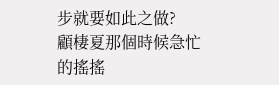步就要如此之做?
顧棲夏那個時候急忙的搖搖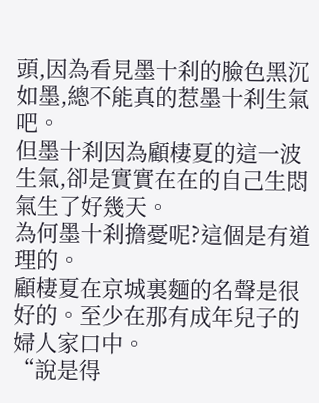頭,因為看見墨十刹的臉色黑沉如墨,總不能真的惹墨十刹生氣吧。
但墨十刹因為顧棲夏的這一波生氣,卻是實實在在的自己生悶氣生了好幾天。
為何墨十刹擔憂呢?這個是有道理的。
顧棲夏在京城裏麵的名聲是很好的。至少在那有成年兒子的婦人家口中。
“說是得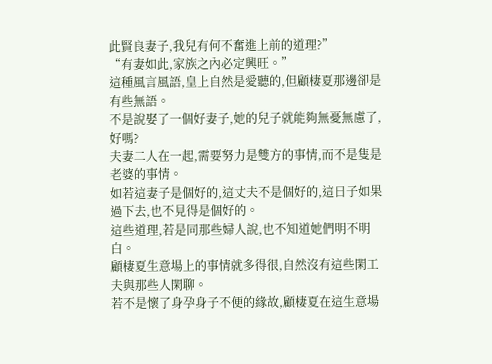此賢良妻子,我兒有何不奮進上前的道理?”
“有妻如此,家族之內必定興旺。”
這種風言風語,皇上自然是愛聽的,但顧棲夏那邊卻是有些無語。
不是說娶了一個好妻子,她的兒子就能夠無憂無慮了,好嗎?
夫妻二人在一起,需要努力是雙方的事情,而不是隻是老婆的事情。
如若這妻子是個好的,這丈夫不是個好的,這日子如果過下去,也不見得是個好的。
這些道理,若是同那些婦人說,也不知道她們明不明白。
顧棲夏生意場上的事情就多得很,自然沒有這些閑工夫與那些人閑聊。
若不是懷了身孕身子不便的緣故,顧棲夏在這生意場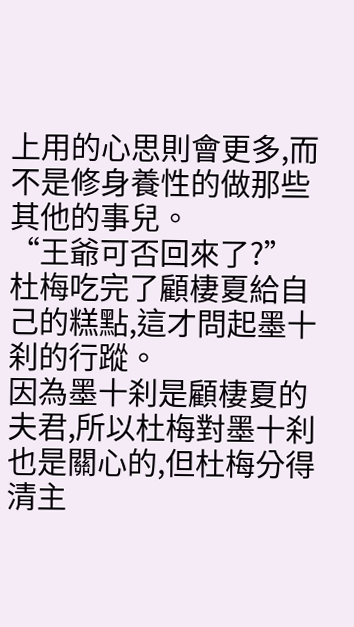上用的心思則會更多,而不是修身養性的做那些其他的事兒。
“王爺可否回來了?”
杜梅吃完了顧棲夏給自己的糕點,這才問起墨十刹的行蹤。
因為墨十刹是顧棲夏的夫君,所以杜梅對墨十刹也是關心的,但杜梅分得清主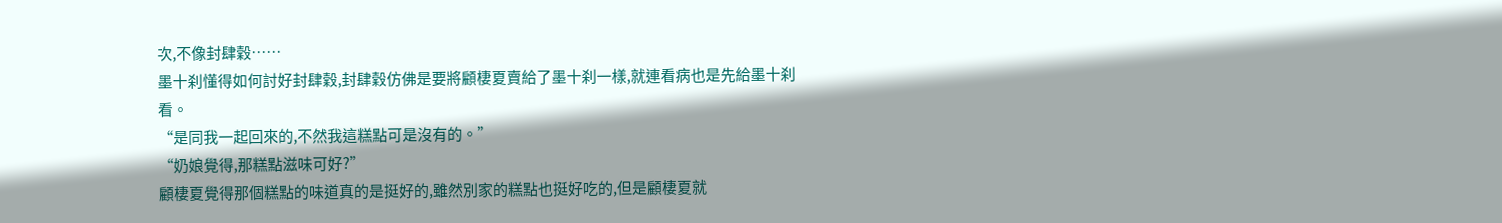次,不像封肆穀……
墨十刹懂得如何討好封肆穀,封肆穀仿佛是要將顧棲夏賣給了墨十刹一樣,就連看病也是先給墨十刹看。
“是同我一起回來的,不然我這糕點可是沒有的。”
“奶娘覺得,那糕點滋味可好?”
顧棲夏覺得那個糕點的味道真的是挺好的,雖然別家的糕點也挺好吃的,但是顧棲夏就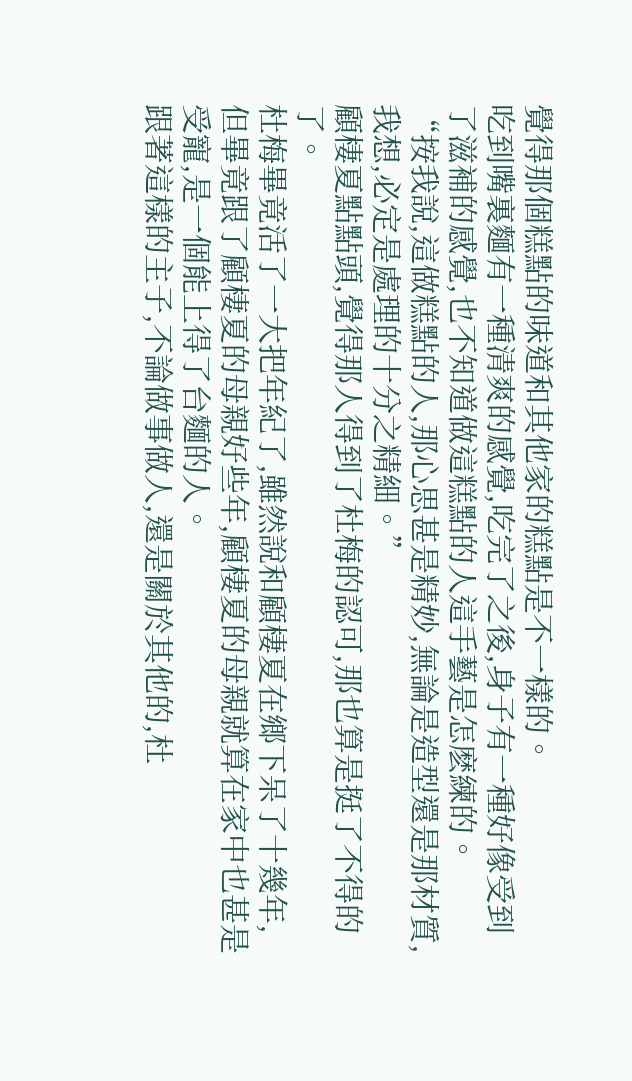覺得那個糕點的味道和其他家的糕點是不一樣的。
吃到嘴裏麵有一種清爽的感覺,吃完了之後,身子有一種好像受到了滋補的感覺,也不知道做這糕點的人這手藝是怎麽練的。
“按我說,這做糕點的人,那心思甚是精妙,無論是造型還是那材質,我想,必定是處理的十分之精細。”
顧棲夏點點頭,覺得那人得到了杜梅的認可,那也算是挺了不得的了。
杜梅畢竟活了一大把年紀了,雖然說和顧棲夏在鄉下呆了十幾年,但畢竟跟了顧棲夏的母親好些年,顧棲夏的母親就算在家中也甚是受寵,是一個能上得了台麵的人。
跟著這樣的主子,不論做事做人,還是關於其他的,杜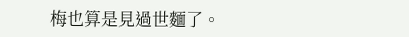梅也算是見過世麵了。